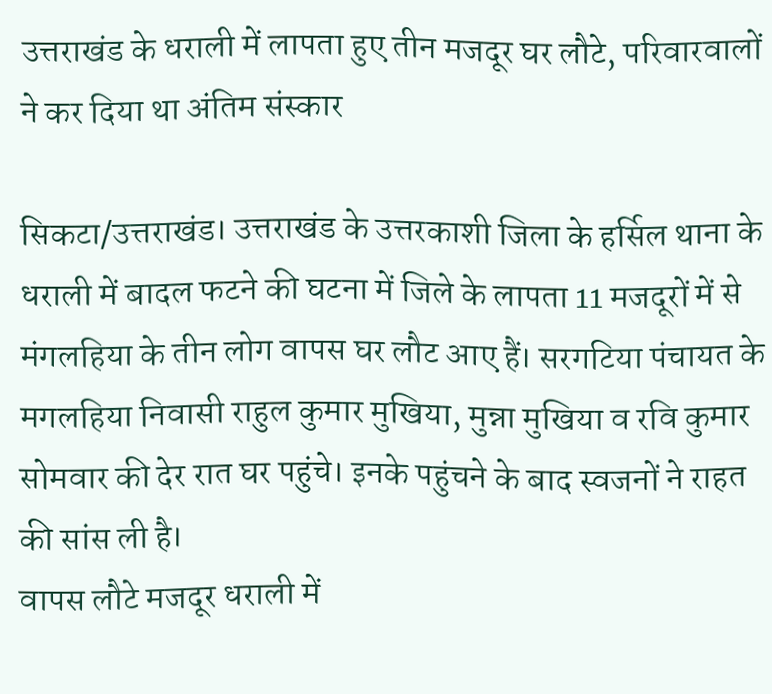उत्तराखंड के धराली में लापता हुए तीन मजदूर घर लौटे, परिवारवालों ने कर दिया था अंतिम संस्कार

सिकटा/उत्तराखंड। उत्तराखंड के उत्तरकाशी जिला के हर्सिल थाना के धराली में बादल फटने की घटना में जिले के लापता 11 मजदूरों में से मंगलहिया के तीन लोग वापस घर लौट आए हैं। सरगटिया पंचायत के मगलहिया निवासी राहुल कुमार मुखिया, मुन्ना मुखिया व रवि कुमार सोमवार की देर रात घर पहुंचे। इनके पहुंचने के बाद स्वजनों ने राहत की सांस ली है।
वापस लौटे मजदूर धराली में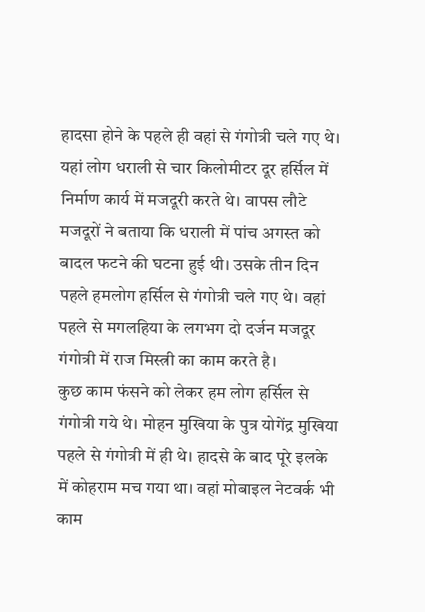हादसा होने के पहले ही वहां से गंगोत्री चले गए थे। यहां लोग धराली से चार किलोमीटर दूर हर्सिल में निर्माण कार्य में मजदूरी करते थे। वापस लौटे मजदूरों ने बताया कि धराली में पांच अगस्त को बादल फटने की घटना हुई थी। उसके तीन दिन पहले हमलोग हर्सिल से गंगोत्री चले गए थे। वहां पहले से मगलहिया के लगभग दो दर्जन मजदूर गंगोत्री में राज मिस्त्री का काम करते है।
कुछ काम फंसने को लेकर हम लोग हर्सिल से गंगोत्री गये थे। मोहन मुखिया के पुत्र योगेंद्र मुखिया पहले से गंगोत्री में ही थे। हादसे के बाद पूरे इलके में कोहराम मच गया था। वहां मोबाइल नेटवर्क भी काम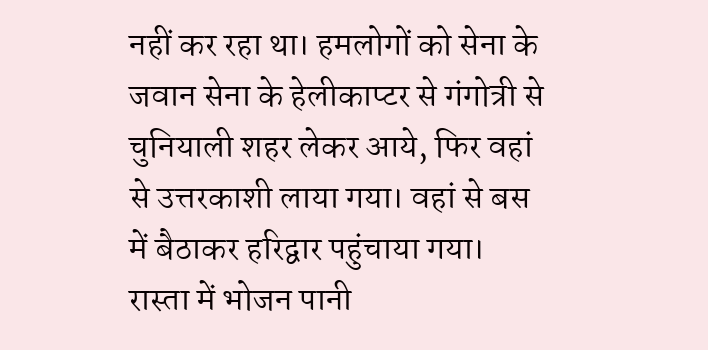नहीं कर रहा था। हमलोगों को सेना के जवान सेना के हेलीकाप्टर से गंगोत्री से चुनियाली शहर लेकर आये, फिर वहां से उत्तरकाशी लाया गया। वहां से बस में बैठाकर हरिद्वार पहुंचाया गया।
रास्ता में भोजन पानी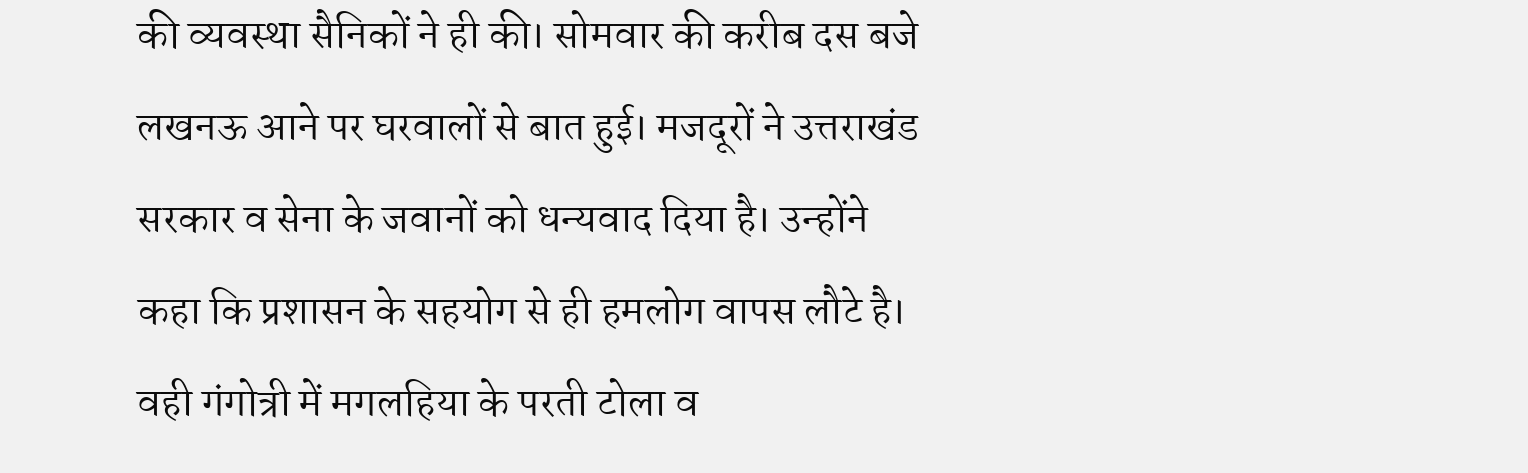की व्यवस्था सैनिकों ने ही की। सोमवार की करीब दस बजे लखनऊ आने पर घरवालों से बात हुई। मजदूरों ने उत्तराखंड सरकार व सेना के जवानों को धन्यवाद दिया है। उन्होंने कहा कि प्रशासन के सहयोग से ही हमलोग वापस लौटे है। वही गंगोत्री में मगलहिया के परती टोला व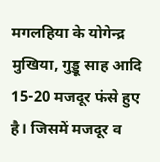मगलहिया के योगेन्द्र मुखिया, गुड्डू साह आदि 15-20 मजदूर फंसे हुए है। जिसमें मजदूर व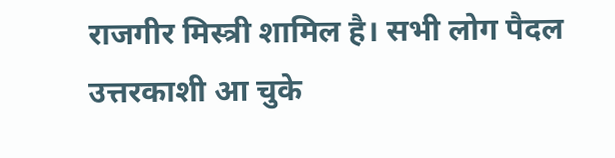राजगीर मिस्त्री शामिल है। सभी लोग पैदल उत्तरकाशी आ चुके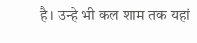है। उन्हे भी कल शाम तक यहां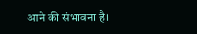आने की संभावना है।